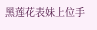黑莲花表妹上位手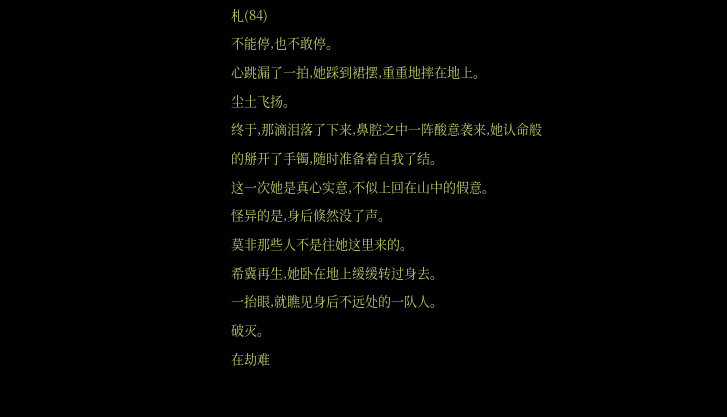札(84)
不能停,也不敢停。
心跳漏了一拍,她踩到裙摆,重重地摔在地上。
尘土飞扬。
终于,那滴泪落了下来,鼻腔之中一阵酸意袭来,她认命般的掰开了手镯,随时准备着自我了结。
这一次她是真心实意,不似上回在山中的假意。
怪异的是,身后倏然没了声。
莫非那些人不是往她这里来的。
希冀再生,她卧在地上缓缓转过身去。
一抬眼,就瞧见身后不远处的一队人。
破灭。
在劫难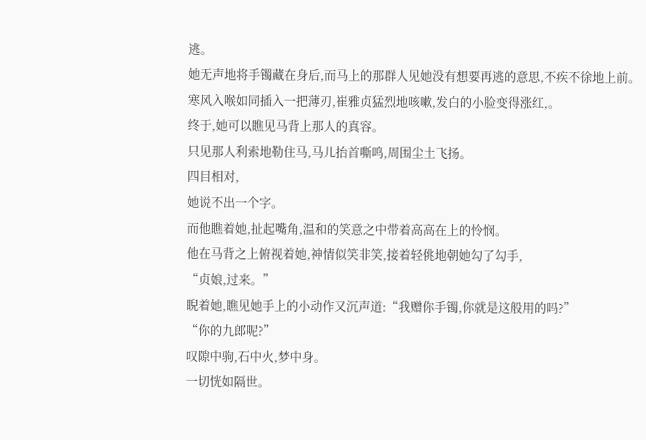逃。
她无声地将手镯藏在身后,而马上的那群人见她没有想要再逃的意思,不疾不徐地上前。
寒风入喉如同插入一把薄刃,崔雅贞猛烈地咳嗽,发白的小脸变得涨红,。
终于,她可以瞧见马背上那人的真容。
只见那人利索地勒住马,马儿抬首嘶鸣,周围尘土飞扬。
四目相对,
她说不出一个字。
而他瞧着她,扯起嘴角,温和的笑意之中带着高高在上的怜悯。
他在马背之上俯视着她,神情似笑非笑,接着轻佻地朝她勾了勾手,
“贞娘,过来。”
睨着她,瞧见她手上的小动作又沉声道:“我赠你手镯,你就是这般用的吗?”
“你的九郎呢?”
叹隙中驹,石中火,梦中身。
一切恍如隔世。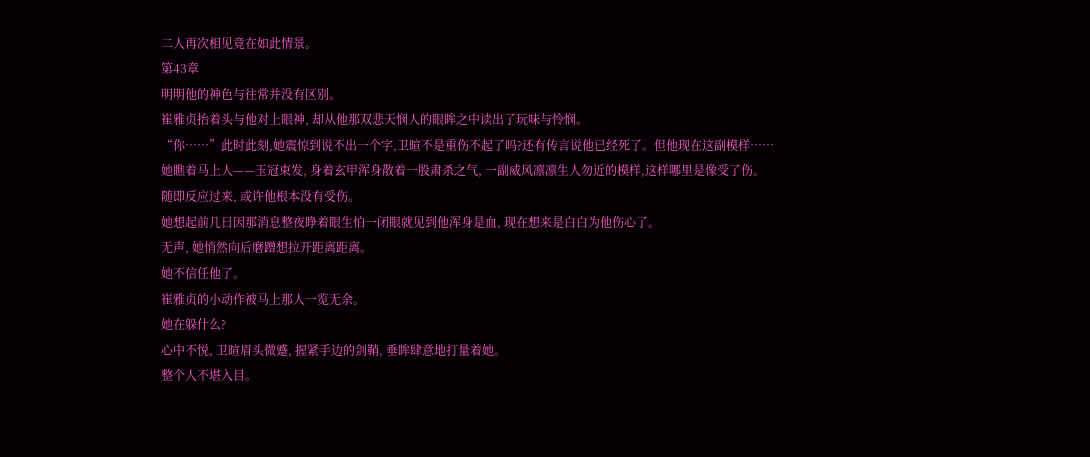二人再次相见竟在如此情景。
第43章
明明他的神色与往常并没有区别。
崔雅贞抬着头与他对上眼神, 却从他那双悲天悯人的眼眸之中读出了玩味与怜悯。
“你……”此时此刻,她震惊到说不出一个字,卫暄不是重伤不起了吗?还有传言说他已经死了。但他现在这副模样……
她瞧着马上人——玉冠束发, 身着玄甲浑身散着一股肃杀之气, 一副威风凛凛生人勿近的模样,这样哪里是像受了伤。
随即反应过来, 或许他根本没有受伤。
她想起前几日因那消息整夜睁着眼生怕一闭眼就见到他浑身是血, 现在想来是白白为他伤心了。
无声, 她悄然向后磨蹭想拉开距离距离。
她不信任他了。
崔雅贞的小动作被马上那人一览无余。
她在躲什么?
心中不悦, 卫暄眉头微蹙, 握紧手边的剑鞘, 垂眸肆意地打量着她。
整个人不堪入目。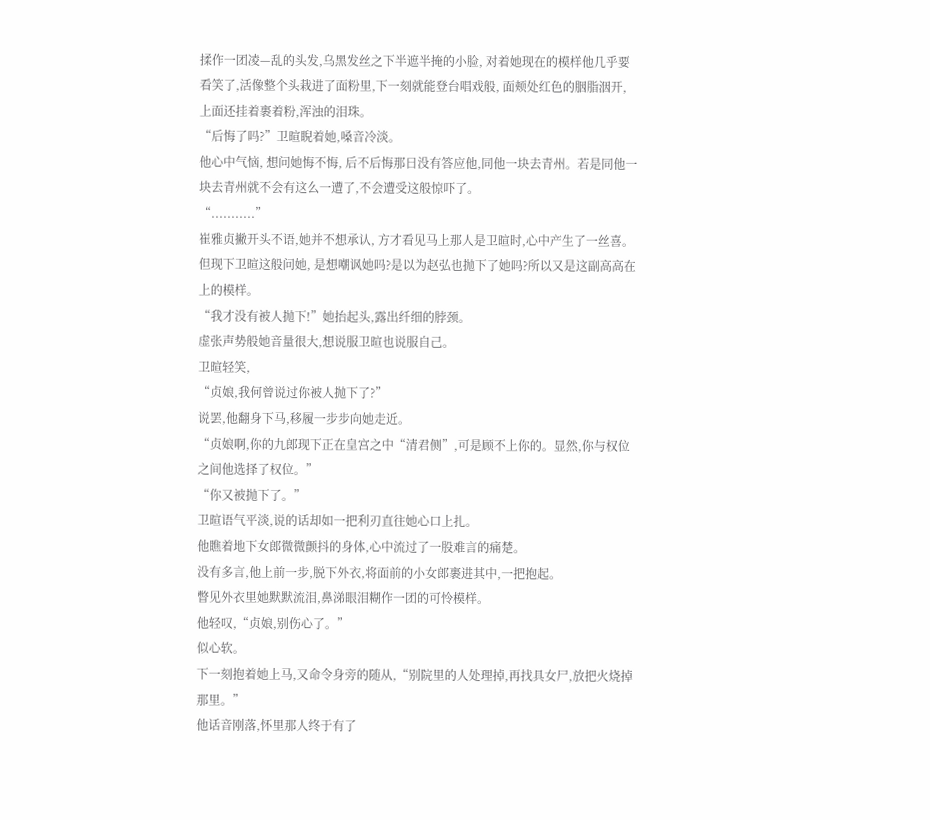揉作一团凌—乱的头发,乌黑发丝之下半遮半掩的小脸, 对着她现在的模样他几乎要看笑了,活像整个头栽进了面粉里,下一刻就能登台唱戏般, 面颊处红色的胭脂洇开, 上面还挂着裹着粉,浑浊的泪珠。
“后悔了吗?”卫暄睨着她,嗓音冷淡。
他心中气恼, 想问她悔不悔, 后不后悔那日没有答应他,同他一块去青州。若是同他一块去青州就不会有这么一遭了,不会遭受这般惊吓了。
“...........”
崔雅贞撇开头不语,她并不想承认, 方才看见马上那人是卫暄时,心中产生了一丝喜。
但现下卫暄这般问她, 是想嘲讽她吗?是以为赵弘也抛下了她吗?所以又是这副高高在上的模样。
“我才没有被人抛下!”她抬起头,露出纤细的脖颈。
虚张声势般她音量很大,想说服卫暄也说服自己。
卫暄轻笑,
“贞娘,我何曾说过你被人抛下了?”
说罢,他翻身下马,移履一步步向她走近。
“贞娘啊,你的九郎现下正在皇宫之中“清君侧”,可是顾不上你的。显然,你与权位之间他选择了权位。”
“你又被抛下了。”
卫暄语气平淡,说的话却如一把利刃直往她心口上扎。
他瞧着地下女郎微微颤抖的身体,心中流过了一股难言的痛楚。
没有多言,他上前一步,脱下外衣,将面前的小女郎裹进其中,一把抱起。
瞥见外衣里她默默流泪,鼻涕眼泪糊作一团的可怜模样。
他轻叹,“贞娘,别伤心了。”
似心软。
下一刻抱着她上马,又命令身旁的随从,“别院里的人处理掉,再找具女尸,放把火烧掉那里。”
他话音刚落,怀里那人终于有了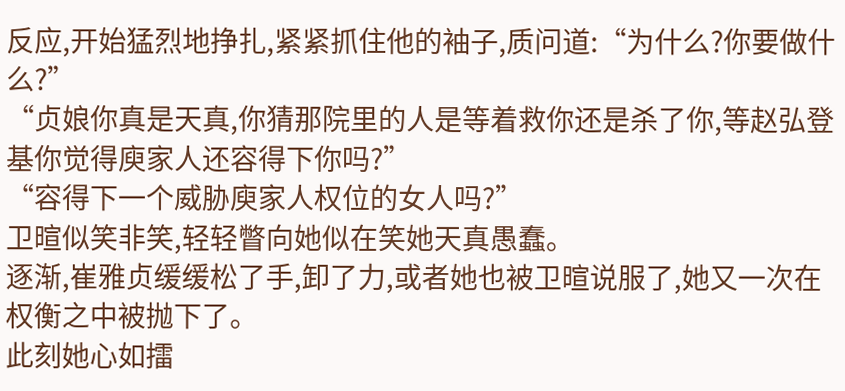反应,开始猛烈地挣扎,紧紧抓住他的袖子,质问道:“为什么?你要做什么?”
“贞娘你真是天真,你猜那院里的人是等着救你还是杀了你,等赵弘登基你觉得庾家人还容得下你吗?”
“容得下一个威胁庾家人权位的女人吗?”
卫暄似笑非笑,轻轻瞥向她似在笑她天真愚蠢。
逐渐,崔雅贞缓缓松了手,卸了力,或者她也被卫暄说服了,她又一次在权衡之中被抛下了。
此刻她心如擂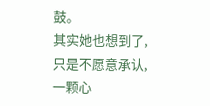鼓。
其实她也想到了,只是不愿意承认,一颗心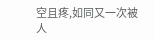空且疼,如同又一次被人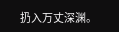扔入万丈深渊。